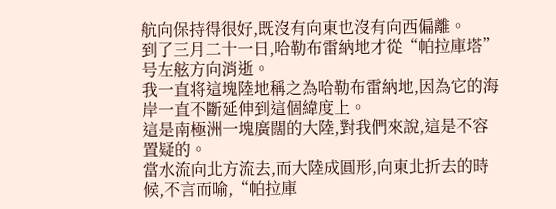航向保持得很好,既沒有向東也沒有向西偏離。
到了三月二十一日,哈勒布雷納地才從“帕拉庫塔”号左舷方向消逝。
我一直将這塊陸地稱之為哈勒布雷納地,因為它的海岸一直不斷延伸到這個緯度上。
這是南極洲一塊廣闊的大陸,對我們來說,這是不容置疑的。
當水流向北方流去,而大陸成圓形,向東北折去的時候,不言而喻,“帕拉庫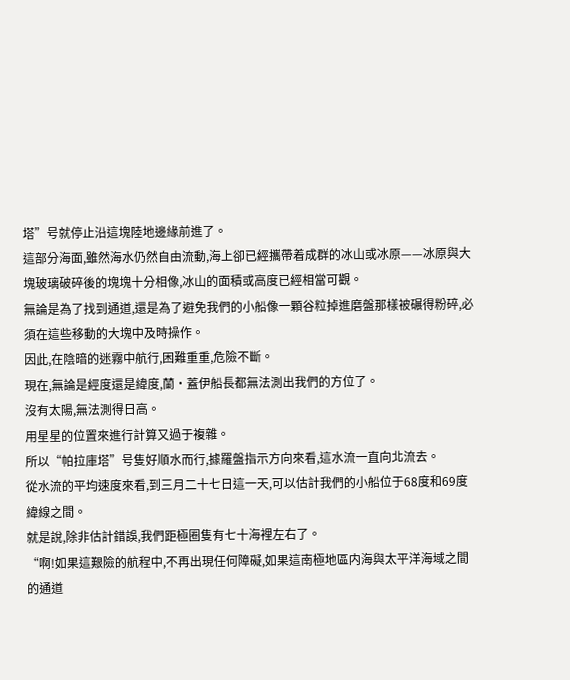塔”号就停止沿這塊陸地邊緣前進了。
這部分海面,雖然海水仍然自由流動,海上卻已經攜帶着成群的冰山或冰原——冰原與大塊玻璃破碎後的塊塊十分相像,冰山的面積或高度已經相當可觀。
無論是為了找到通道,還是為了避免我們的小船像一顆谷粒掉進磨盤那樣被碾得粉碎,必須在這些移動的大塊中及時操作。
因此,在陰暗的迷霧中航行,困難重重,危險不斷。
現在,無論是經度還是緯度,蘭·蓋伊船長都無法測出我們的方位了。
沒有太陽,無法測得日高。
用星星的位置來進行計算又過于複雜。
所以“帕拉庫塔”号隻好順水而行,據羅盤指示方向來看,這水流一直向北流去。
從水流的平均速度來看,到三月二十七日這一天,可以估計我們的小船位于68度和69度緯線之間。
就是說,除非估計錯誤,我們距極圈隻有七十海裡左右了。
“啊!如果這艱險的航程中,不再出現任何障礙,如果這南極地區内海與太平洋海域之間的通道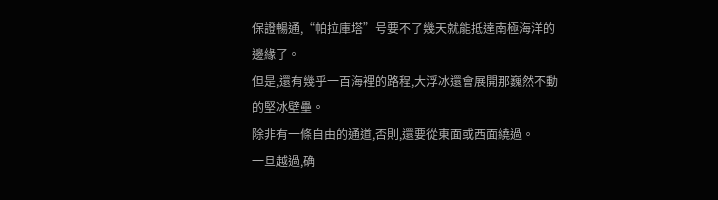保證暢通,“帕拉庫塔”号要不了幾天就能抵達南極海洋的邊緣了。
但是,還有幾乎一百海裡的路程,大浮冰還會展開那巍然不動的堅冰壁壘。
除非有一條自由的通道,否則,還要從東面或西面繞過。
一旦越過,确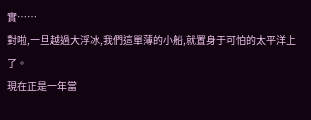實……
對啦,一旦越過大浮冰,我們這單薄的小船,就置身于可怕的太平洋上了。
現在正是一年當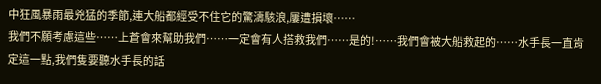中狂風暴雨最兇猛的季節,連大船都經受不住它的驚濤駭浪,屢遭損壞……
我們不願考慮這些……上蒼會來幫助我們……一定會有人搭救我們……是的!……我們會被大船救起的……水手長一直肯定這一點,我們隻要聽水手長的話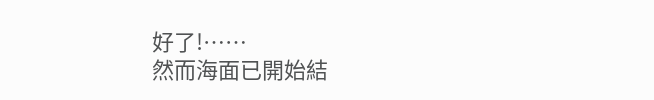好了!……
然而海面已開始結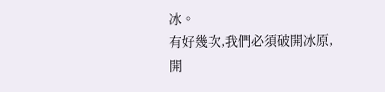冰。
有好幾次,我們必須破開冰原,開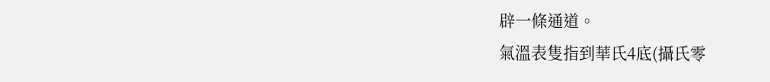辟一條通道。
氣溫表隻指到華氏4底(攝氏零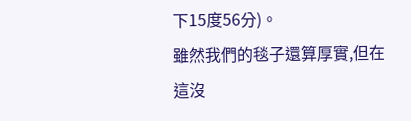下15度56分)。
雖然我們的毯子還算厚實,但在這沒